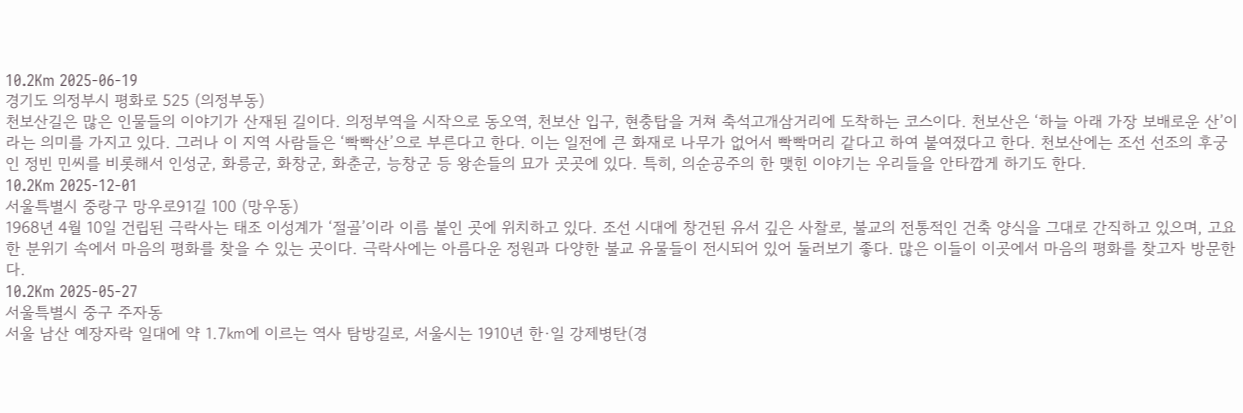10.2Km 2025-06-19
경기도 의정부시 평화로 525 (의정부동)
천보산길은 많은 인물들의 이야기가 산재된 길이다. 의정부역을 시작으로 동오역, 천보산 입구, 현충탑을 거쳐 축석고개삼거리에 도착하는 코스이다. 천보산은 ‘하늘 아래 가장 보배로운 산’이라는 의미를 가지고 있다. 그러나 이 지역 사람들은 ‘빡빡산’으로 부른다고 한다. 이는 일전에 큰 화재로 나무가 없어서 빡빡머리 같다고 하여 붙여졌다고 한다. 천보산에는 조선 선조의 후궁인 정빈 민씨를 비롯해서 인성군, 화릉군, 화창군, 화춘군, 능창군 등 왕손들의 묘가 곳곳에 있다. 특히, 의순공주의 한 맺힌 이야기는 우리들을 안타깝게 하기도 한다.
10.2Km 2025-12-01
서울특별시 중랑구 망우로91길 100 (망우동)
1968년 4월 10일 건립된 극락사는 태조 이성계가 ‘절골’이라 이름 붙인 곳에 위치하고 있다. 조선 시대에 창건된 유서 깊은 사찰로, 불교의 전통적인 건축 양식을 그대로 간직하고 있으며, 고요한 분위기 속에서 마음의 평화를 찾을 수 있는 곳이다. 극락사에는 아름다운 정원과 다양한 불교 유물들이 전시되어 있어 둘러보기 좋다. 많은 이들이 이곳에서 마음의 평화를 찾고자 방문한다.
10.2Km 2025-05-27
서울특별시 중구 주자동
서울 남산 예장자락 일대에 약 1.7㎞에 이르는 역사 탐방길로, 서울시는 1910년 한·일 강제병탄(경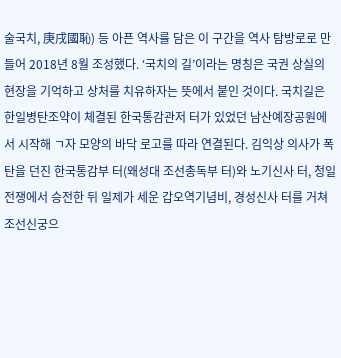술국치, 庚戌國恥) 등 아픈 역사를 담은 이 구간을 역사 탐방로로 만들어 2018년 8월 조성했다. ‘국치의 길’이라는 명칭은 국권 상실의 현장을 기억하고 상처를 치유하자는 뜻에서 붙인 것이다. 국치길은 한일병탄조약이 체결된 한국통감관저 터가 있었던 남산예장공원에서 시작해 ㄱ자 모양의 바닥 로고를 따라 연결된다. 김익상 의사가 폭탄을 던진 한국통감부 터(왜성대 조선총독부 터)와 노기신사 터, 청일전쟁에서 승전한 뒤 일제가 세운 갑오역기념비, 경성신사 터를 거쳐 조선신궁으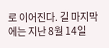로 이어진다. 길 마지막에는 지난 8월 14일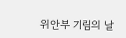위안부 기림의 날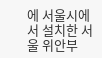에 서울시에서 설치한 서울 위안부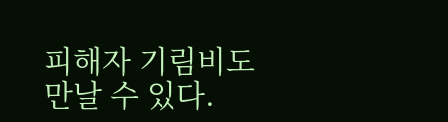피해자 기림비도 만날 수 있다.